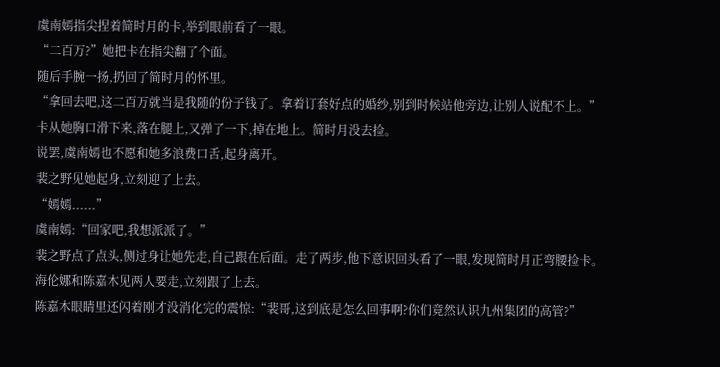虞南嫣指尖捏着简时月的卡,举到眼前看了一眼。
“二百万?”她把卡在指尖翻了个面。
随后手腕一扬,扔回了简时月的怀里。
“拿回去吧,这二百万就当是我随的份子钱了。拿着订套好点的婚纱,别到时候站他旁边,让别人说配不上。”
卡从她胸口滑下来,落在腿上,又弹了一下,掉在地上。简时月没去捡。
说罢,虞南嫣也不愿和她多浪费口舌,起身离开。
裴之野见她起身,立刻迎了上去。
“嫣嫣......”
虞南嫣:“回家吧,我想派派了。”
裴之野点了点头,侧过身让她先走,自己跟在后面。走了两步,他下意识回头看了一眼,发现简时月正弯腰捡卡。
海伦娜和陈嘉木见两人要走,立刻跟了上去。
陈嘉木眼睛里还闪着刚才没消化完的震惊:“裴哥,这到底是怎么回事啊?你们竟然认识九州集团的高管?”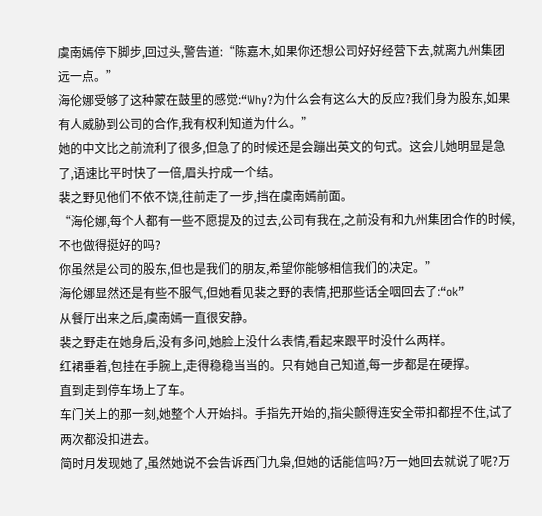虞南嫣停下脚步,回过头,警告道:“陈嘉木,如果你还想公司好好经营下去,就离九州集团远一点。”
海伦娜受够了这种蒙在鼓里的感觉:“Why?为什么会有这么大的反应?我们身为股东,如果有人威胁到公司的合作,我有权利知道为什么。”
她的中文比之前流利了很多,但急了的时候还是会蹦出英文的句式。这会儿她明显是急了,语速比平时快了一倍,眉头拧成一个结。
裴之野见他们不依不饶,往前走了一步,挡在虞南嫣前面。
“海伦娜,每个人都有一些不愿提及的过去,公司有我在,之前没有和九州集团合作的时候,不也做得挺好的吗?
你虽然是公司的股东,但也是我们的朋友,希望你能够相信我们的决定。”
海伦娜显然还是有些不服气,但她看见裴之野的表情,把那些话全咽回去了:“ok”
从餐厅出来之后,虞南嫣一直很安静。
裴之野走在她身后,没有多问,她脸上没什么表情,看起来跟平时没什么两样。
红裙垂着,包挂在手腕上,走得稳稳当当的。只有她自己知道,每一步都是在硬撑。
直到走到停车场上了车。
车门关上的那一刻,她整个人开始抖。手指先开始的,指尖颤得连安全带扣都捏不住,试了两次都没扣进去。
简时月发现她了,虽然她说不会告诉西门九枭,但她的话能信吗?万一她回去就说了呢?万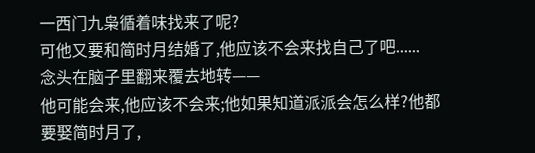一西门九枭循着味找来了呢?
可他又要和简时月结婚了,他应该不会来找自己了吧......
念头在脑子里翻来覆去地转——
他可能会来,他应该不会来;他如果知道派派会怎么样?他都要娶简时月了,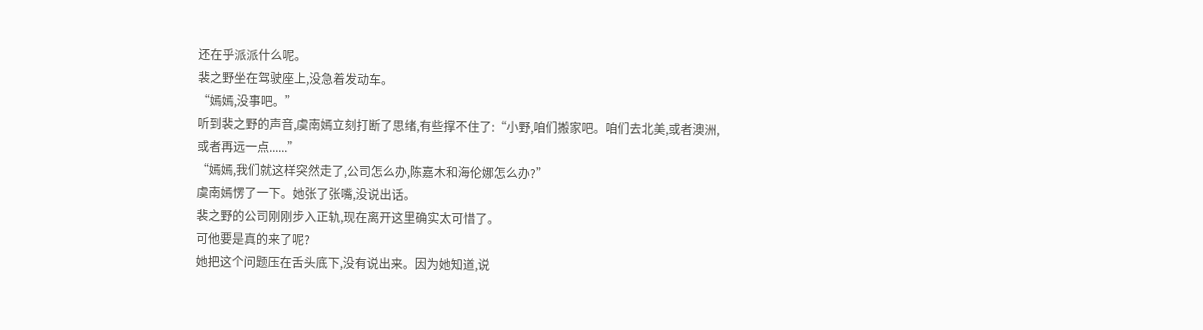还在乎派派什么呢。
裴之野坐在驾驶座上,没急着发动车。
“嫣嫣,没事吧。”
听到裴之野的声音,虞南嫣立刻打断了思绪,有些撑不住了:“小野,咱们搬家吧。咱们去北美,或者澳洲,或者再远一点......”
“嫣嫣,我们就这样突然走了,公司怎么办,陈嘉木和海伦娜怎么办?”
虞南嫣愣了一下。她张了张嘴,没说出话。
裴之野的公司刚刚步入正轨,现在离开这里确实太可惜了。
可他要是真的来了呢?
她把这个问题压在舌头底下,没有说出来。因为她知道,说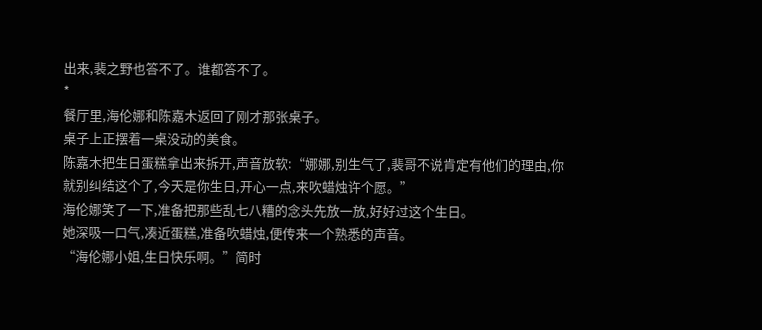出来,裴之野也答不了。谁都答不了。
*
餐厅里,海伦娜和陈嘉木返回了刚才那张桌子。
桌子上正摆着一桌没动的美食。
陈嘉木把生日蛋糕拿出来拆开,声音放软:“娜娜,别生气了,裴哥不说肯定有他们的理由,你就别纠结这个了,今天是你生日,开心一点,来吹蜡烛许个愿。”
海伦娜笑了一下,准备把那些乱七八糟的念头先放一放,好好过这个生日。
她深吸一口气,凑近蛋糕,准备吹蜡烛,便传来一个熟悉的声音。
“海伦娜小姐,生日快乐啊。”简时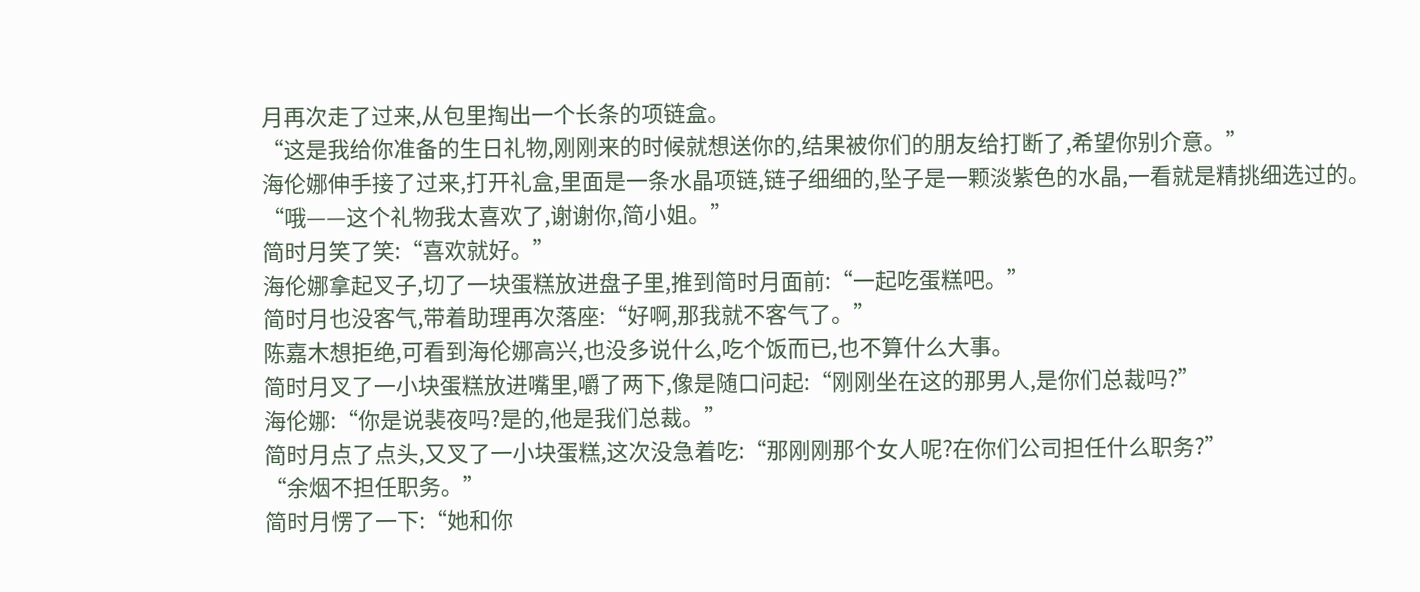月再次走了过来,从包里掏出一个长条的项链盒。
“这是我给你准备的生日礼物,刚刚来的时候就想送你的,结果被你们的朋友给打断了,希望你别介意。”
海伦娜伸手接了过来,打开礼盒,里面是一条水晶项链,链子细细的,坠子是一颗淡紫色的水晶,一看就是精挑细选过的。
“哦——这个礼物我太喜欢了,谢谢你,简小姐。”
简时月笑了笑:“喜欢就好。”
海伦娜拿起叉子,切了一块蛋糕放进盘子里,推到简时月面前:“一起吃蛋糕吧。”
简时月也没客气,带着助理再次落座:“好啊,那我就不客气了。”
陈嘉木想拒绝,可看到海伦娜高兴,也没多说什么,吃个饭而已,也不算什么大事。
简时月叉了一小块蛋糕放进嘴里,嚼了两下,像是随口问起:“刚刚坐在这的那男人,是你们总裁吗?”
海伦娜:“你是说裴夜吗?是的,他是我们总裁。”
简时月点了点头,又叉了一小块蛋糕,这次没急着吃:“那刚刚那个女人呢?在你们公司担任什么职务?”
“余烟不担任职务。”
简时月愣了一下:“她和你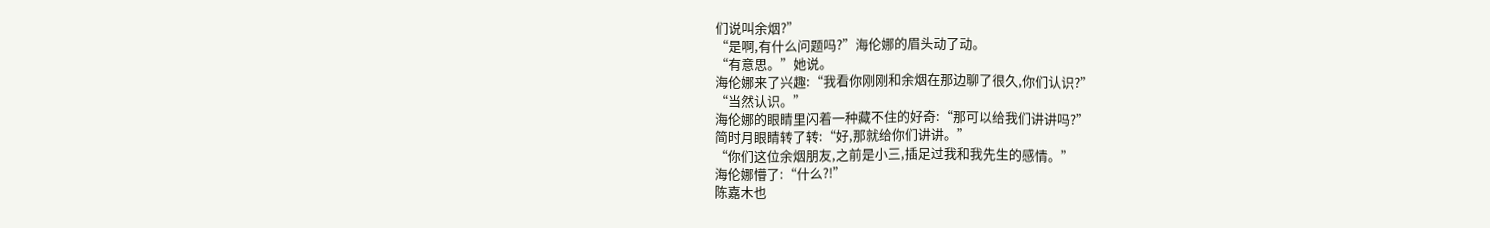们说叫余烟?”
“是啊,有什么问题吗?”海伦娜的眉头动了动。
“有意思。”她说。
海伦娜来了兴趣:“我看你刚刚和余烟在那边聊了很久,你们认识?”
“当然认识。”
海伦娜的眼睛里闪着一种藏不住的好奇:“那可以给我们讲讲吗?”
简时月眼睛转了转:“好,那就给你们讲讲。”
“你们这位余烟朋友,之前是小三,插足过我和我先生的感情。”
海伦娜懵了:“什么?!”
陈嘉木也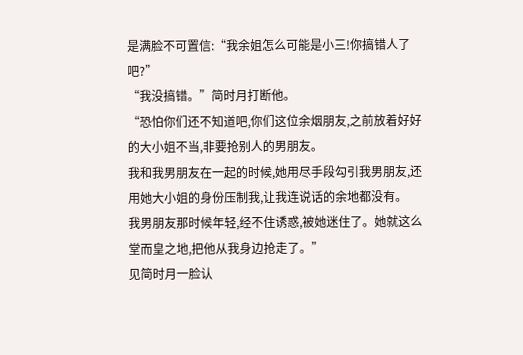是满脸不可置信:“我余姐怎么可能是小三!你搞错人了吧?”
“我没搞错。”简时月打断他。
“恐怕你们还不知道吧,你们这位余烟朋友,之前放着好好的大小姐不当,非要抢别人的男朋友。
我和我男朋友在一起的时候,她用尽手段勾引我男朋友,还用她大小姐的身份压制我,让我连说话的余地都没有。
我男朋友那时候年轻,经不住诱惑,被她迷住了。她就这么堂而皇之地,把他从我身边抢走了。”
见简时月一脸认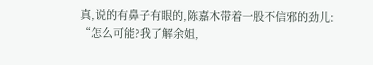真,说的有鼻子有眼的,陈嘉木带着一股不信邪的劲儿:
“怎么可能?我了解余姐,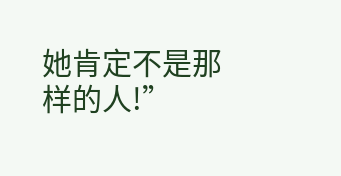她肯定不是那样的人!”